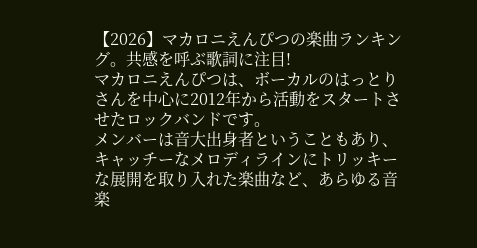【2026】マカロニえんぴつの楽曲ランキング。共感を呼ぶ歌詞に注目!
マカロニえんぴつは、ボーカルのはっとりさんを中心に2012年から活動をスタートさせたロックバンドです。
メンバーは音大出身者ということもあり、キャッチーなメロディラインにトリッキーな展開を取り入れた楽曲など、あらゆる音楽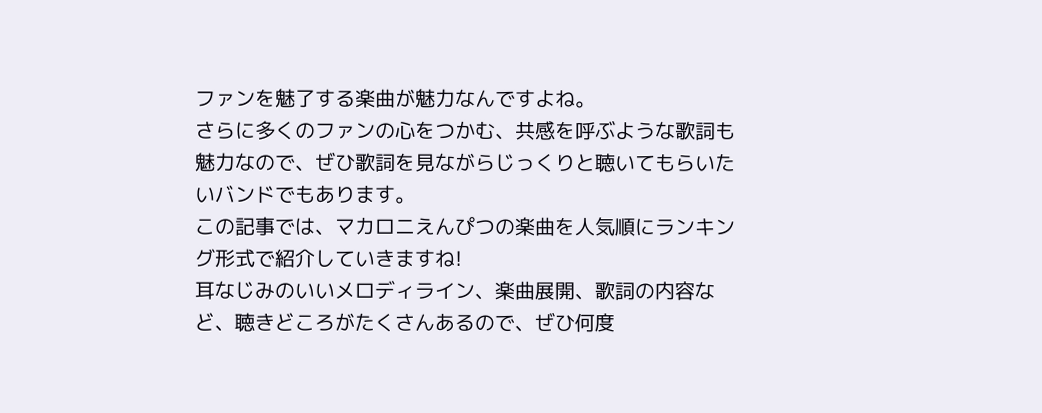ファンを魅了する楽曲が魅力なんですよね。
さらに多くのファンの心をつかむ、共感を呼ぶような歌詞も魅力なので、ぜひ歌詞を見ながらじっくりと聴いてもらいたいバンドでもあります。
この記事では、マカロニえんぴつの楽曲を人気順にランキング形式で紹介していきますね!
耳なじみのいいメロディライン、楽曲展開、歌詞の内容など、聴きどころがたくさんあるので、ぜひ何度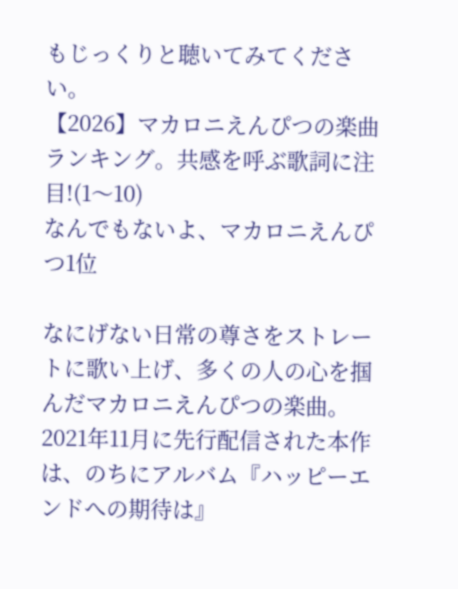もじっくりと聴いてみてください。
【2026】マカロニえんぴつの楽曲ランキング。共感を呼ぶ歌詞に注目!(1〜10)
なんでもないよ、マカロニえんぴつ1位

なにげない日常の尊さをストレートに歌い上げ、多くの人の心を掴んだマカロニえんぴつの楽曲。
2021年11月に先行配信された本作は、のちにアルバム『ハッピーエンドへの期待は』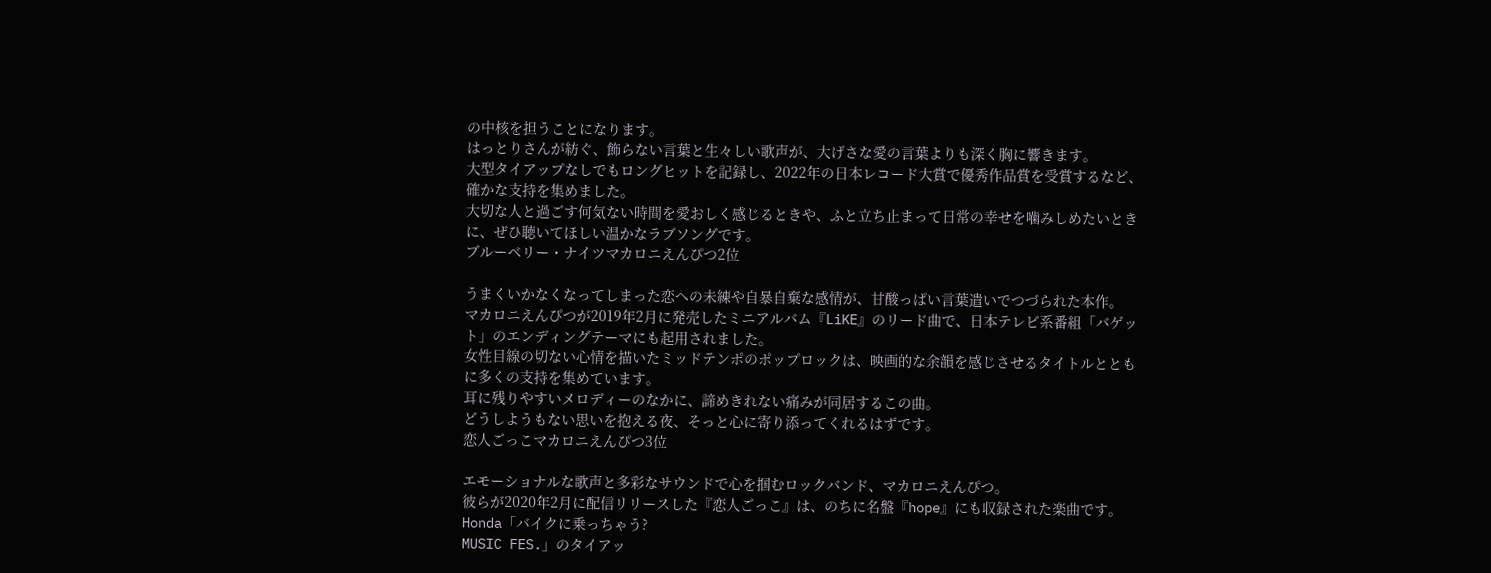の中核を担うことになります。
はっとりさんが紡ぐ、飾らない言葉と生々しい歌声が、大げさな愛の言葉よりも深く胸に響きます。
大型タイアップなしでもロングヒットを記録し、2022年の日本レコード大賞で優秀作品賞を受賞するなど、確かな支持を集めました。
大切な人と過ごす何気ない時間を愛おしく感じるときや、ふと立ち止まって日常の幸せを噛みしめたいときに、ぜひ聴いてほしい温かなラブソングです。
ブルーベリー・ナイツマカロニえんぴつ2位

うまくいかなくなってしまった恋への未練や自暴自棄な感情が、甘酸っぱい言葉遣いでつづられた本作。
マカロニえんぴつが2019年2月に発売したミニアルバム『LiKE』のリード曲で、日本テレビ系番組「バゲット」のエンディングテーマにも起用されました。
女性目線の切ない心情を描いたミッドテンポのポップロックは、映画的な余韻を感じさせるタイトルとともに多くの支持を集めています。
耳に残りやすいメロディーのなかに、諦めきれない痛みが同居するこの曲。
どうしようもない思いを抱える夜、そっと心に寄り添ってくれるはずです。
恋人ごっこマカロニえんぴつ3位

エモーショナルな歌声と多彩なサウンドで心を掴むロックバンド、マカロニえんぴつ。
彼らが2020年2月に配信リリースした『恋人ごっこ』は、のちに名盤『hope』にも収録された楽曲です。
Honda「バイクに乗っちゃう?
MUSIC FES.」のタイアッ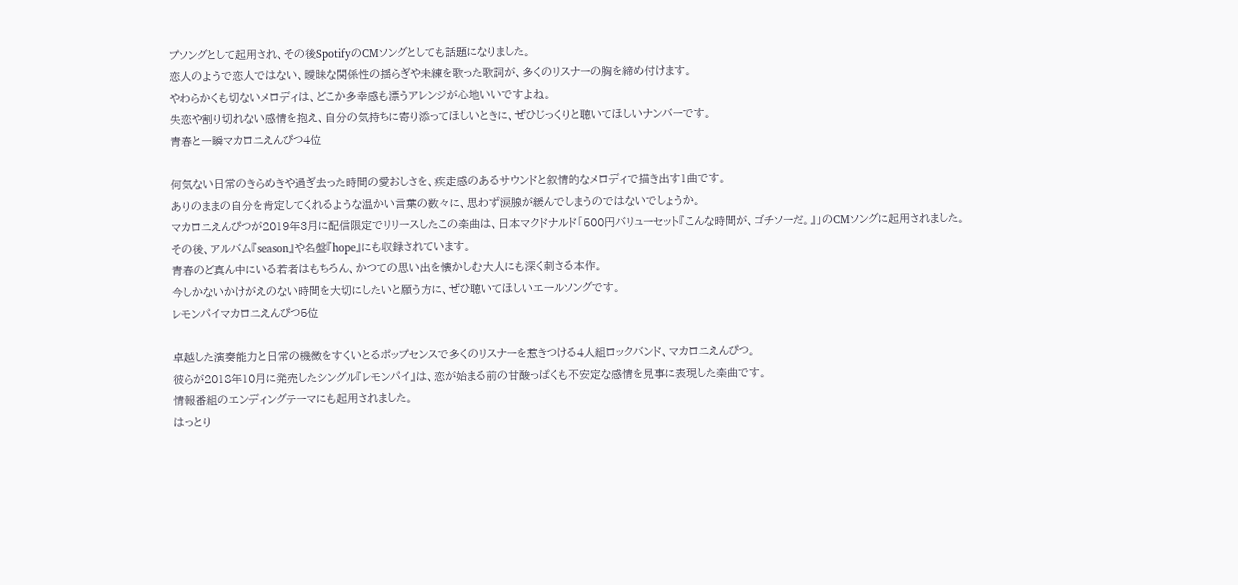プソングとして起用され、その後SpotifyのCMソングとしても話題になりました。
恋人のようで恋人ではない、曖昧な関係性の揺らぎや未練を歌った歌詞が、多くのリスナーの胸を締め付けます。
やわらかくも切ないメロディは、どこか多幸感も漂うアレンジが心地いいですよね。
失恋や割り切れない感情を抱え、自分の気持ちに寄り添ってほしいときに、ぜひじっくりと聴いてほしいナンバーです。
青春と一瞬マカロニえんぴつ4位

何気ない日常のきらめきや過ぎ去った時間の愛おしさを、疾走感のあるサウンドと叙情的なメロディで描き出す1曲です。
ありのままの自分を肯定してくれるような温かい言葉の数々に、思わず涙腺が緩んでしまうのではないでしょうか。
マカロニえんぴつが2019年3月に配信限定でリリースしたこの楽曲は、日本マクドナルド「500円バリューセット『こんな時間が、ゴチソーだ。』」のCMソングに起用されました。
その後、アルバム『season』や名盤『hope』にも収録されています。
青春のど真ん中にいる若者はもちろん、かつての思い出を懐かしむ大人にも深く刺さる本作。
今しかないかけがえのない時間を大切にしたいと願う方に、ぜひ聴いてほしいエールソングです。
レモンパイマカロニえんぴつ5位

卓越した演奏能力と日常の機微をすくいとるポップセンスで多くのリスナーを惹きつける4人組ロックバンド、マカロニえんぴつ。
彼らが2018年10月に発売したシングル『レモンパイ』は、恋が始まる前の甘酸っぱくも不安定な感情を見事に表現した楽曲です。
情報番組のエンディングテーマにも起用されました。
はっとり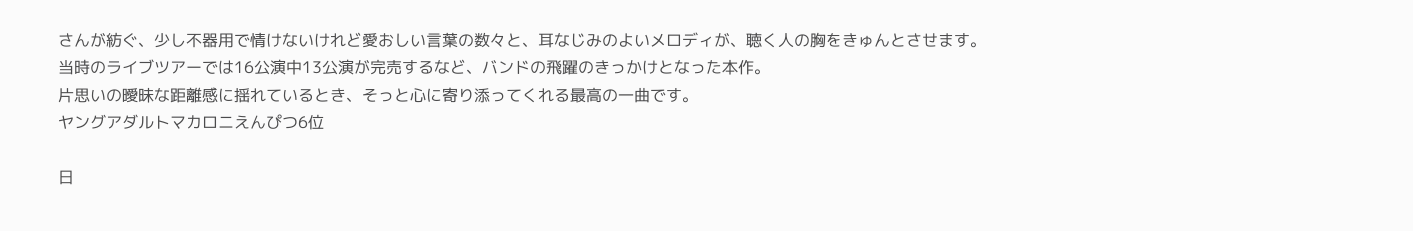さんが紡ぐ、少し不器用で情けないけれど愛おしい言葉の数々と、耳なじみのよいメロディが、聴く人の胸をきゅんとさせます。
当時のライブツアーでは16公演中13公演が完売するなど、バンドの飛躍のきっかけとなった本作。
片思いの曖昧な距離感に揺れているとき、そっと心に寄り添ってくれる最高の一曲です。
ヤングアダルトマカロニえんぴつ6位

日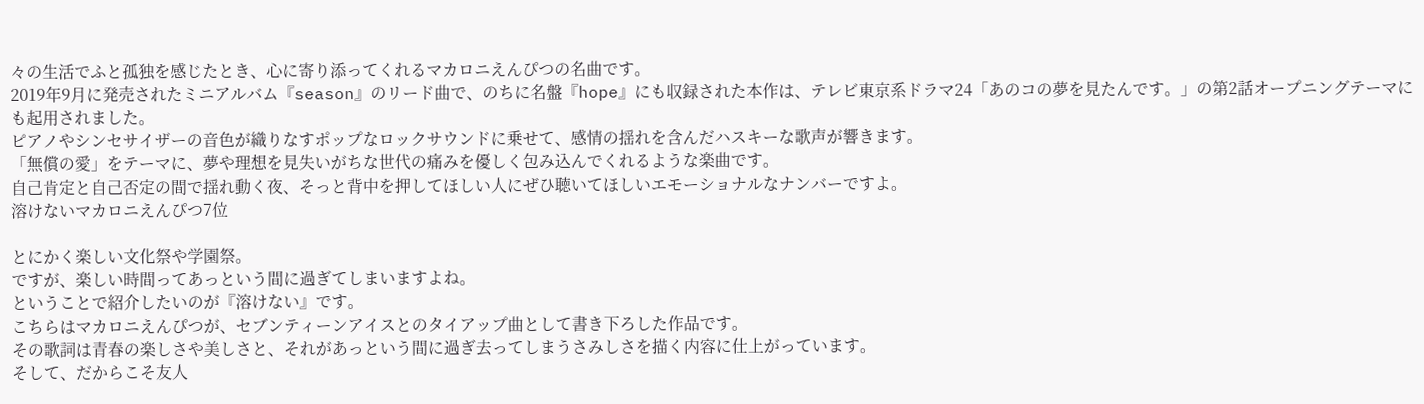々の生活でふと孤独を感じたとき、心に寄り添ってくれるマカロニえんぴつの名曲です。
2019年9月に発売されたミニアルバム『season』のリード曲で、のちに名盤『hope』にも収録された本作は、テレビ東京系ドラマ24「あのコの夢を見たんです。」の第2話オープニングテーマにも起用されました。
ピアノやシンセサイザーの音色が織りなすポップなロックサウンドに乗せて、感情の揺れを含んだハスキーな歌声が響きます。
「無償の愛」をテーマに、夢や理想を見失いがちな世代の痛みを優しく包み込んでくれるような楽曲です。
自己肯定と自己否定の間で揺れ動く夜、そっと背中を押してほしい人にぜひ聴いてほしいエモーショナルなナンバーですよ。
溶けないマカロニえんぴつ7位

とにかく楽しい文化祭や学園祭。
ですが、楽しい時間ってあっという間に過ぎてしまいますよね。
ということで紹介したいのが『溶けない』です。
こちらはマカロニえんぴつが、セブンティーンアイスとのタイアップ曲として書き下ろした作品です。
その歌詞は青春の楽しさや美しさと、それがあっという間に過ぎ去ってしまうさみしさを描く内容に仕上がっています。
そして、だからこそ友人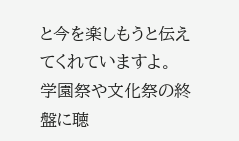と今を楽しもうと伝えてくれていますよ。
学園祭や文化祭の終盤に聴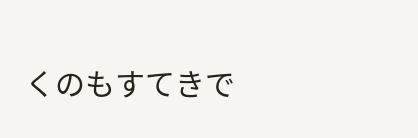くのもすてきで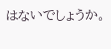はないでしょうか。